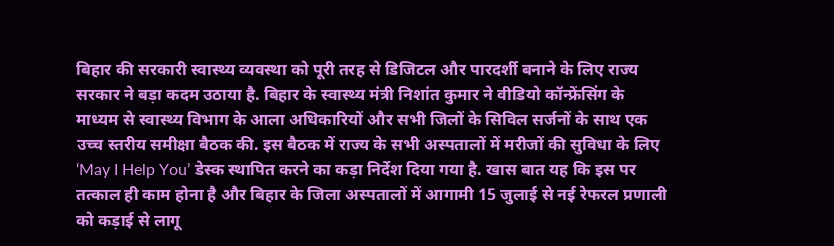बिहार की सरकारी स्वास्थ्य व्यवस्था को पूरी तरह से डिजिटल और पारदर्शी बनाने के लिए राज्य सरकार ने बड़ा कदम उठाया है. बिहार के स्वास्थ्य मंत्री निशांत कुमार ने वीडियो कॉन्फ्रेंसिंग के माध्यम से स्वास्थ्य विभाग के आला अधिकारियों और सभी जिलों के सिविल सर्जनों के साथ एक उच्च स्तरीय समीक्षा बैठक की. इस बैठक में राज्य के सभी अस्पतालों में मरीजों की सुविधा के लिए ‘May I Help You’ डेस्क स्थापित करने का कड़ा निर्देश दिया गया है. खास बात यह कि इस पर तत्काल ही काम होना है और बिहार के जिला अस्पतालों में आगामी 15 जुलाई से नई रेफरल प्रणाली को कड़ाई से लागू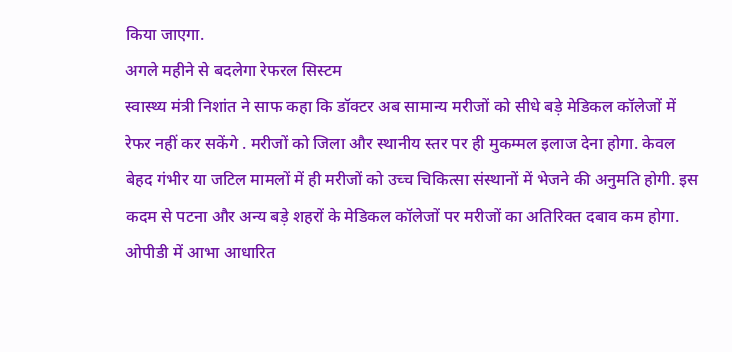किया जाएगा.
अगले महीने से बदलेगा रेफरल सिस्टम
स्वास्थ्य मंत्री निशांत ने साफ कहा कि डॉक्टर अब सामान्य मरीजों को सीधे बड़े मेडिकल कॉलेजों में रेफर नहीं कर सकेंगे . मरीजों को जिला और स्थानीय स्तर पर ही मुकम्मल इलाज देना होगा. केवल बेहद गंभीर या जटिल मामलों में ही मरीजों को उच्च चिकित्सा संस्थानों में भेजने की अनुमति होगी. इस कदम से पटना और अन्य बड़े शहरों के मेडिकल कॉलेजों पर मरीजों का अतिरिक्त दबाव कम होगा.
ओपीडी में आभा आधारित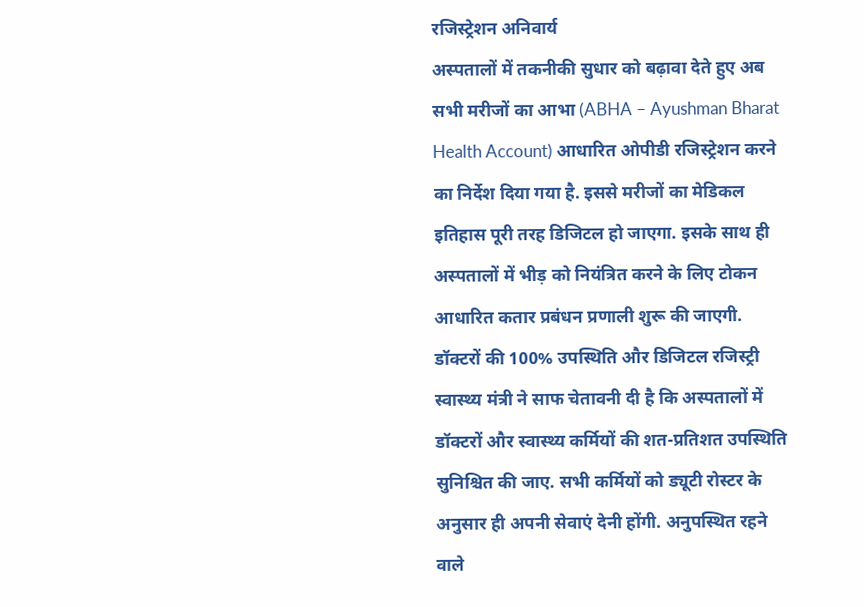रजिस्ट्रेशन अनिवार्य
अस्पतालों में तकनीकी सुधार को बढ़ावा देते हुए अब सभी मरीजों का आभा (ABHA – Ayushman Bharat Health Account) आधारित ओपीडी रजिस्ट्रेशन करने का निर्देश दिया गया है. इससे मरीजों का मेडिकल इतिहास पूरी तरह डिजिटल हो जाएगा. इसके साथ ही अस्पतालों में भीड़ को नियंत्रित करने के लिए टोकन आधारित कतार प्रबंधन प्रणाली शुरू की जाएगी.
डॉक्टरों की 100% उपस्थिति और डिजिटल रजिस्ट्री
स्वास्थ्य मंत्री ने साफ चेतावनी दी है कि अस्पतालों में डॉक्टरों और स्वास्थ्य कर्मियों की शत-प्रतिशत उपस्थिति सुनिश्चित की जाए. सभी कर्मियों को ड्यूटी रोस्टर के अनुसार ही अपनी सेवाएं देनी होंगी. अनुपस्थित रहने वाले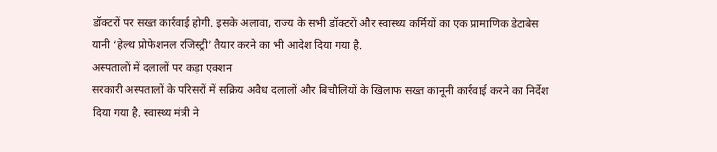डॉक्टरों पर सख्त कार्रवाई होगी. इसके अलावा, राज्य के सभी डॉक्टरों और स्वास्थ्य कर्मियों का एक प्रामाणिक डेटाबेस यानी ‘हेल्थ प्रोफेशनल रजिस्ट्री’ तैयार करने का भी आदेश दिया गया है.
अस्पतालों में दलालों पर कड़ा एक्शन
सरकारी अस्पतालों के परिसरों में सक्रिय अवैध दलालों और बिचौलियों के खिलाफ सख्त कानूनी कार्रवाई करने का निर्देश दिया गया है. स्वास्थ्य मंत्री ने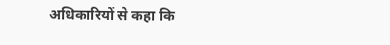अधिकारियों से कहा कि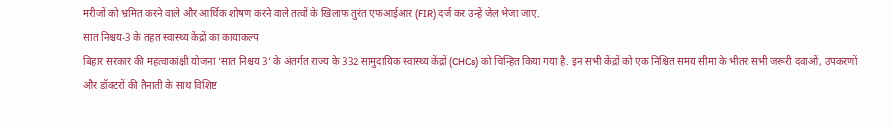मरीजों को भ्रमित करने वाले और आर्थिक शोषण करने वाले तत्वों के खिलाफ तुरंत एफआईआर (FIR) दर्ज कर उन्हें जेल भेजा जाए.
सात निश्चय-3 के तहत स्वास्थ्य केंद्रों का कायाकल्प
बिहार सरकार की महत्वाकांक्षी योजना ‘सात निश्चय 3’ के अंतर्गत राज्य के 332 सामुदायिक स्वास्थ्य केंद्रों (CHCs) को चिन्हित किया गया है. इन सभी केंद्रों को एक निश्चित समय सीमा के भीतर सभी जरूरी दवाओं, उपकरणों और डॉक्टरों की तैनाती के साथ विशिष्ट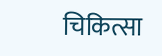चिकित्सा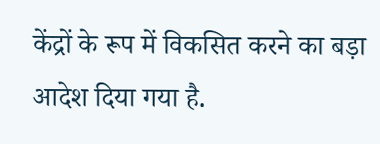केंद्रों के रूप में विकसित करने का बड़ा आदेश दिया गया है.